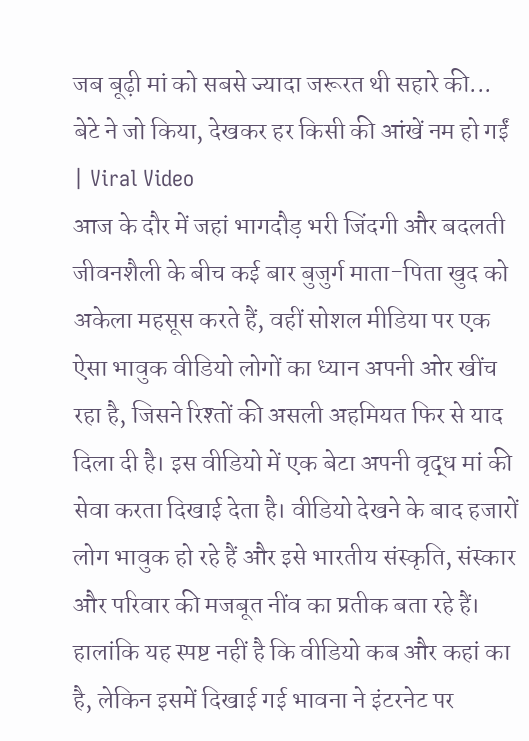जब बूढ़ी मां को सबसे ज्यादा जरूरत थी सहारे की... बेटे ने जो किया, देखकर हर किसी की आंखें नम हो गईं | Viral Video
आज के दौर में जहां भागदौड़ भरी जिंदगी और बदलती जीवनशैली के बीच कई बार बुजुर्ग माता-पिता खुद को अकेला महसूस करते हैं, वहीं सोशल मीडिया पर एक ऐसा भावुक वीडियो लोगों का ध्यान अपनी ओर खींच रहा है, जिसने रिश्तों की असली अहमियत फिर से याद दिला दी है। इस वीडियो में एक बेटा अपनी वृद्ध मां की सेवा करता दिखाई देता है। वीडियो देखने के बाद हजारों लोग भावुक हो रहे हैं और इसे भारतीय संस्कृति, संस्कार और परिवार की मजबूत नींव का प्रतीक बता रहे हैं।
हालांकि यह स्पष्ट नहीं है कि वीडियो कब और कहां का है, लेकिन इसमें दिखाई गई भावना ने इंटरनेट पर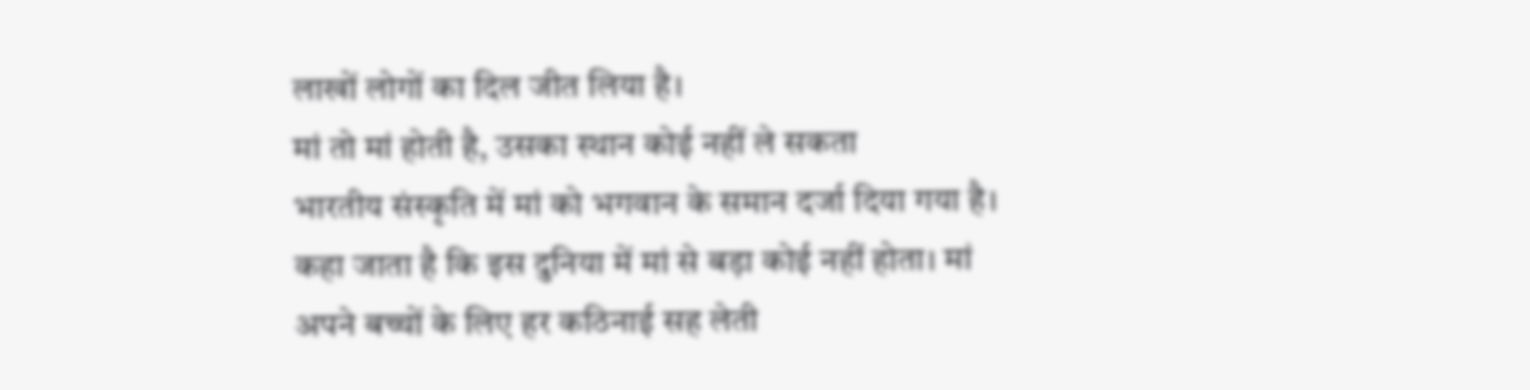लाखों लोगों का दिल जीत लिया है।
मां तो मां होती है, उसका स्थान कोई नहीं ले सकता
भारतीय संस्कृति में मां को भगवान के समान दर्जा दिया गया है। कहा जाता है कि इस दुनिया में मां से बड़ा कोई नहीं होता। मां अपने बच्चों के लिए हर कठिनाई सह लेती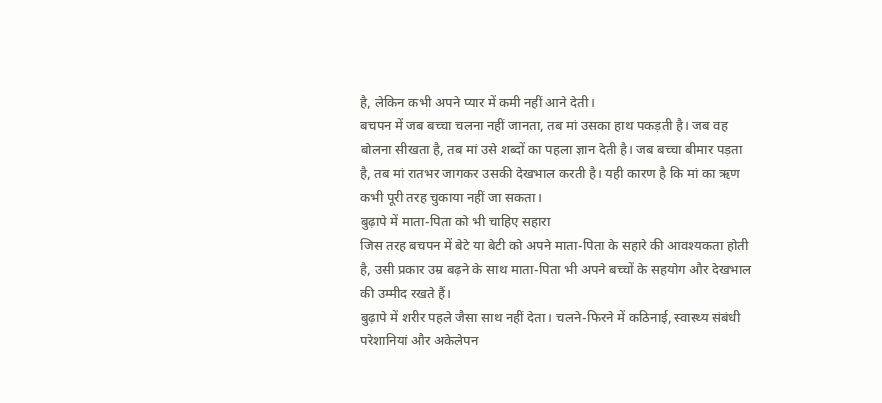है, लेकिन कभी अपने प्यार में कमी नहीं आने देती।
बचपन में जब बच्चा चलना नहीं जानता, तब मां उसका हाथ पकड़ती है। जब वह बोलना सीखता है, तब मां उसे शब्दों का पहला ज्ञान देती है। जब बच्चा बीमार पड़ता है, तब मां रातभर जागकर उसकी देखभाल करती है। यही कारण है कि मां का ऋण कभी पूरी तरह चुकाया नहीं जा सकता।
बुढ़ापे में माता-पिता को भी चाहिए सहारा
जिस तरह बचपन में बेटे या बेटी को अपने माता-पिता के सहारे की आवश्यकता होती है, उसी प्रकार उम्र बढ़ने के साथ माता-पिता भी अपने बच्चों के सहयोग और देखभाल की उम्मीद रखते हैं।
बुढ़ापे में शरीर पहले जैसा साथ नहीं देता। चलने-फिरने में कठिनाई, स्वास्थ्य संबंधी परेशानियां और अकेलेपन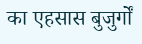का एहसास बुजुर्गों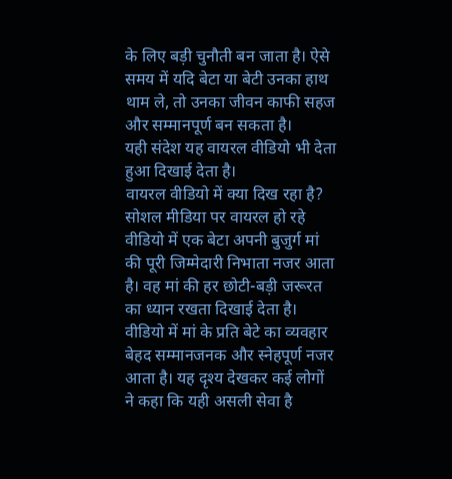के लिए बड़ी चुनौती बन जाता है। ऐसे समय में यदि बेटा या बेटी उनका हाथ थाम ले, तो उनका जीवन काफी सहज और सम्मानपूर्ण बन सकता है।
यही संदेश यह वायरल वीडियो भी देता हुआ दिखाई देता है।
वायरल वीडियो में क्या दिख रहा है?
सोशल मीडिया पर वायरल हो रहे वीडियो में एक बेटा अपनी बुजुर्ग मां की पूरी जिम्मेदारी निभाता नजर आता है। वह मां की हर छोटी-बड़ी जरूरत का ध्यान रखता दिखाई देता है।
वीडियो में मां के प्रति बेटे का व्यवहार बेहद सम्मानजनक और स्नेहपूर्ण नजर आता है। यह दृश्य देखकर कई लोगों ने कहा कि यही असली सेवा है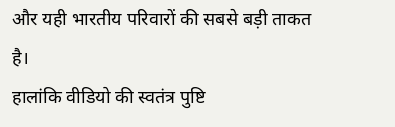और यही भारतीय परिवारों की सबसे बड़ी ताकत है।
हालांकि वीडियो की स्वतंत्र पुष्टि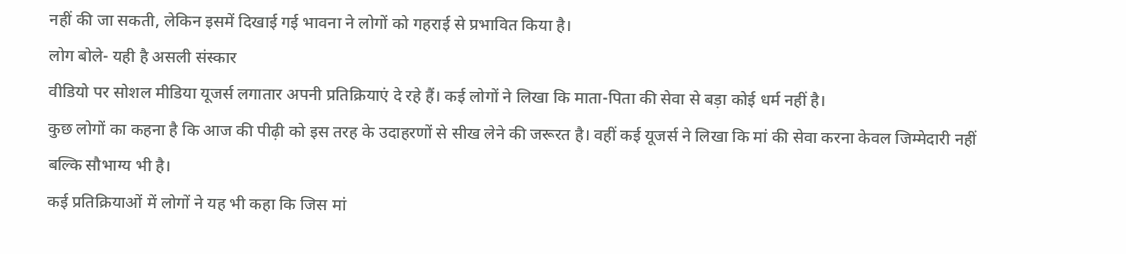नहीं की जा सकती, लेकिन इसमें दिखाई गई भावना ने लोगों को गहराई से प्रभावित किया है।
लोग बोले- यही है असली संस्कार
वीडियो पर सोशल मीडिया यूजर्स लगातार अपनी प्रतिक्रियाएं दे रहे हैं। कई लोगों ने लिखा कि माता-पिता की सेवा से बड़ा कोई धर्म नहीं है।
कुछ लोगों का कहना है कि आज की पीढ़ी को इस तरह के उदाहरणों से सीख लेने की जरूरत है। वहीं कई यूजर्स ने लिखा कि मां की सेवा करना केवल जिम्मेदारी नहीं बल्कि सौभाग्य भी है।
कई प्रतिक्रियाओं में लोगों ने यह भी कहा कि जिस मां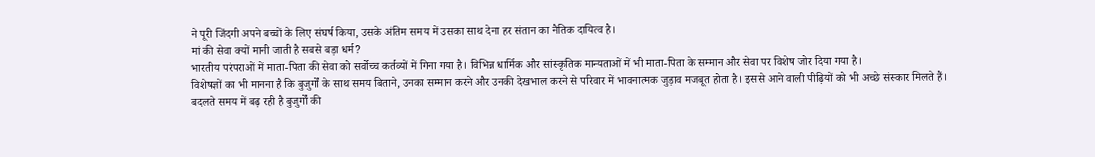ने पूरी जिंदगी अपने बच्चों के लिए संघर्ष किया, उसके अंतिम समय में उसका साथ देना हर संतान का नैतिक दायित्व है।
मां की सेवा क्यों मानी जाती है सबसे बड़ा धर्म?
भारतीय परंपराओं में माता-पिता की सेवा को सर्वोच्च कर्तव्यों में गिना गया है। विभिन्न धार्मिक और सांस्कृतिक मान्यताओं में भी माता-पिता के सम्मान और सेवा पर विशेष जोर दिया गया है।
विशेषज्ञों का भी मानना है कि बुजुर्गों के साथ समय बिताने, उनका सम्मान करने और उनकी देखभाल करने से परिवार में भावनात्मक जुड़ाव मजबूत होता है। इससे आने वाली पीढ़ियों को भी अच्छे संस्कार मिलते हैं।
बदलते समय में बढ़ रही है बुजुर्गों की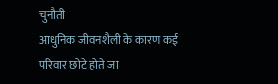चुनौती
आधुनिक जीवनशैली के कारण कई परिवार छोटे होते जा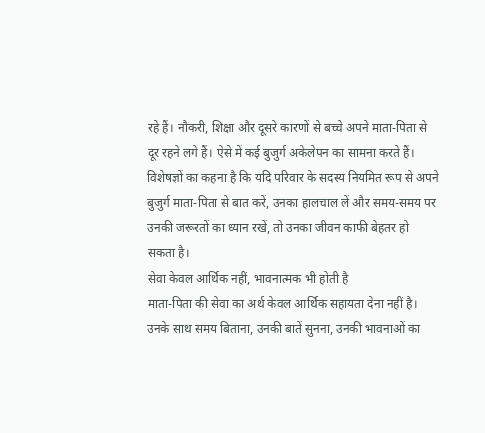रहे हैं। नौकरी, शिक्षा और दूसरे कारणों से बच्चे अपने माता-पिता से दूर रहने लगे हैं। ऐसे में कई बुजुर्ग अकेलेपन का सामना करते हैं।
विशेषज्ञों का कहना है कि यदि परिवार के सदस्य नियमित रूप से अपने बुजुर्ग माता-पिता से बात करें, उनका हालचाल लें और समय-समय पर उनकी जरूरतों का ध्यान रखें, तो उनका जीवन काफी बेहतर हो सकता है।
सेवा केवल आर्थिक नहीं, भावनात्मक भी होती है
माता-पिता की सेवा का अर्थ केवल आर्थिक सहायता देना नहीं है। उनके साथ समय बिताना, उनकी बातें सुनना, उनकी भावनाओं का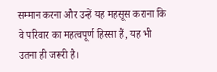सम्मान करना और उन्हें यह महसूस कराना कि वे परिवार का महत्वपूर्ण हिस्सा हैं, यह भी उतना ही जरूरी है।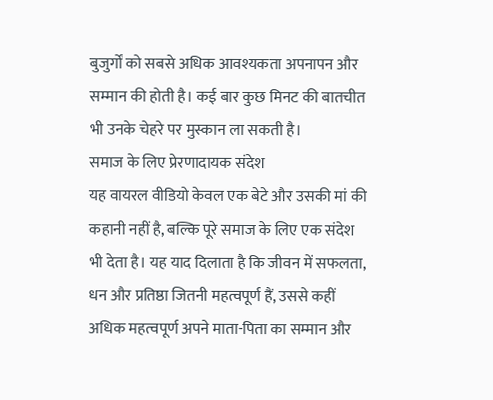बुजुर्गों को सबसे अधिक आवश्यकता अपनापन और सम्मान की होती है। कई बार कुछ मिनट की बातचीत भी उनके चेहरे पर मुस्कान ला सकती है।
समाज के लिए प्रेरणादायक संदेश
यह वायरल वीडियो केवल एक बेटे और उसकी मां की कहानी नहीं है, बल्कि पूरे समाज के लिए एक संदेश भी देता है। यह याद दिलाता है कि जीवन में सफलता, धन और प्रतिष्ठा जितनी महत्वपूर्ण हैं, उससे कहीं अधिक महत्वपूर्ण अपने माता-पिता का सम्मान और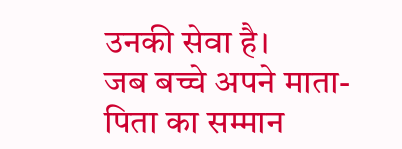उनकी सेवा है।
जब बच्चे अपने माता-पिता का सम्मान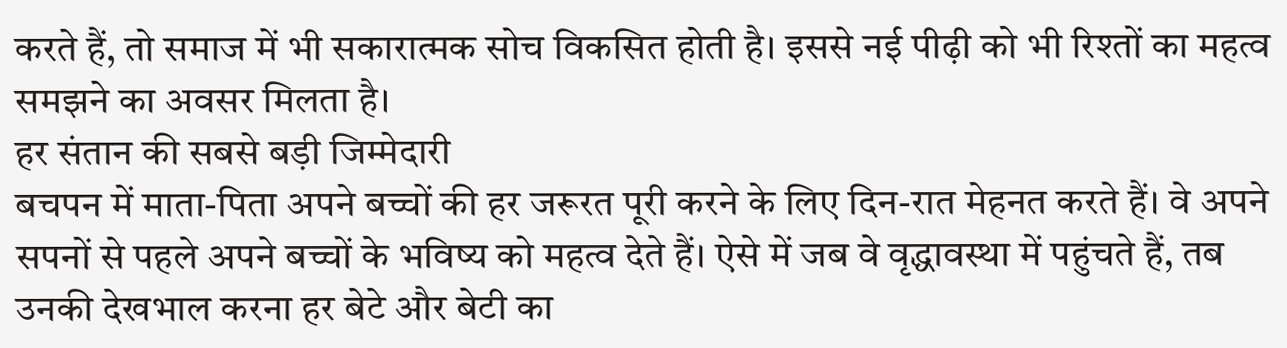करते हैं, तो समाज में भी सकारात्मक सोच विकसित होती है। इससे नई पीढ़ी को भी रिश्तों का महत्व समझने का अवसर मिलता है।
हर संतान की सबसे बड़ी जिम्मेदारी
बचपन में माता-पिता अपने बच्चों की हर जरूरत पूरी करने के लिए दिन-रात मेहनत करते हैं। वे अपने सपनों से पहले अपने बच्चों के भविष्य को महत्व देते हैं। ऐसे में जब वे वृद्धावस्था में पहुंचते हैं, तब उनकी देखभाल करना हर बेटे और बेटी का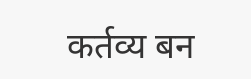कर्तव्य बन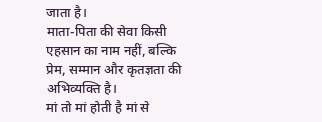जाता है।
माता-पिता की सेवा किसी एहसान का नाम नहीं, बल्कि प्रेम, सम्मान और कृतज्ञता की अभिव्यक्ति है।
मां तो मां होती है मां से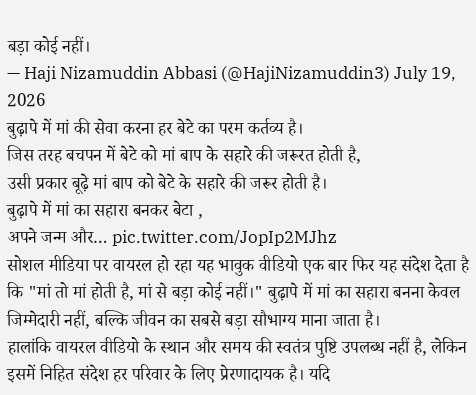बड़ा कोई नहीं।
— Haji Nizamuddin Abbasi (@HajiNizamuddin3) July 19, 2026
बुढ़ापे में मां की सेवा करना हर बेटे का परम कर्तव्य है।
जिस तरह बचपन में बेटे को मां बाप के सहारे की जरूरत होती है,
उसी प्रकार बूढ़े मां बाप को बेटे के सहारे की जरूर होती है।
बुढ़ापे में मां का सहारा बनकर बेटा ,
अपने जन्म और… pic.twitter.com/JopIp2MJhz
सोशल मीडिया पर वायरल हो रहा यह भावुक वीडियो एक बार फिर यह संदेश देता है कि "मां तो मां होती है, मां से बड़ा कोई नहीं।" बुढ़ापे में मां का सहारा बनना केवल जिम्मेदारी नहीं, बल्कि जीवन का सबसे बड़ा सौभाग्य माना जाता है।
हालांकि वायरल वीडियो के स्थान और समय की स्वतंत्र पुष्टि उपलब्ध नहीं है, लेकिन इसमें निहित संदेश हर परिवार के लिए प्रेरणादायक है। यदि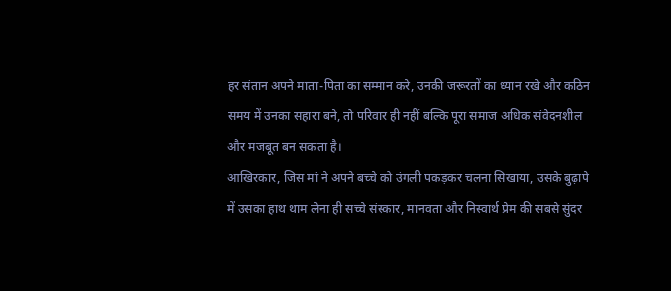हर संतान अपने माता-पिता का सम्मान करे, उनकी जरूरतों का ध्यान रखे और कठिन समय में उनका सहारा बने, तो परिवार ही नहीं बल्कि पूरा समाज अधिक संवेदनशील और मजबूत बन सकता है।
आखिरकार, जिस मां ने अपने बच्चे को उंगली पकड़कर चलना सिखाया, उसके बुढ़ापे में उसका हाथ थाम लेना ही सच्चे संस्कार, मानवता और निस्वार्थ प्रेम की सबसे सुंदर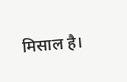मिसाल है।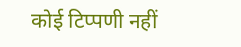कोई टिप्पणी नहीं